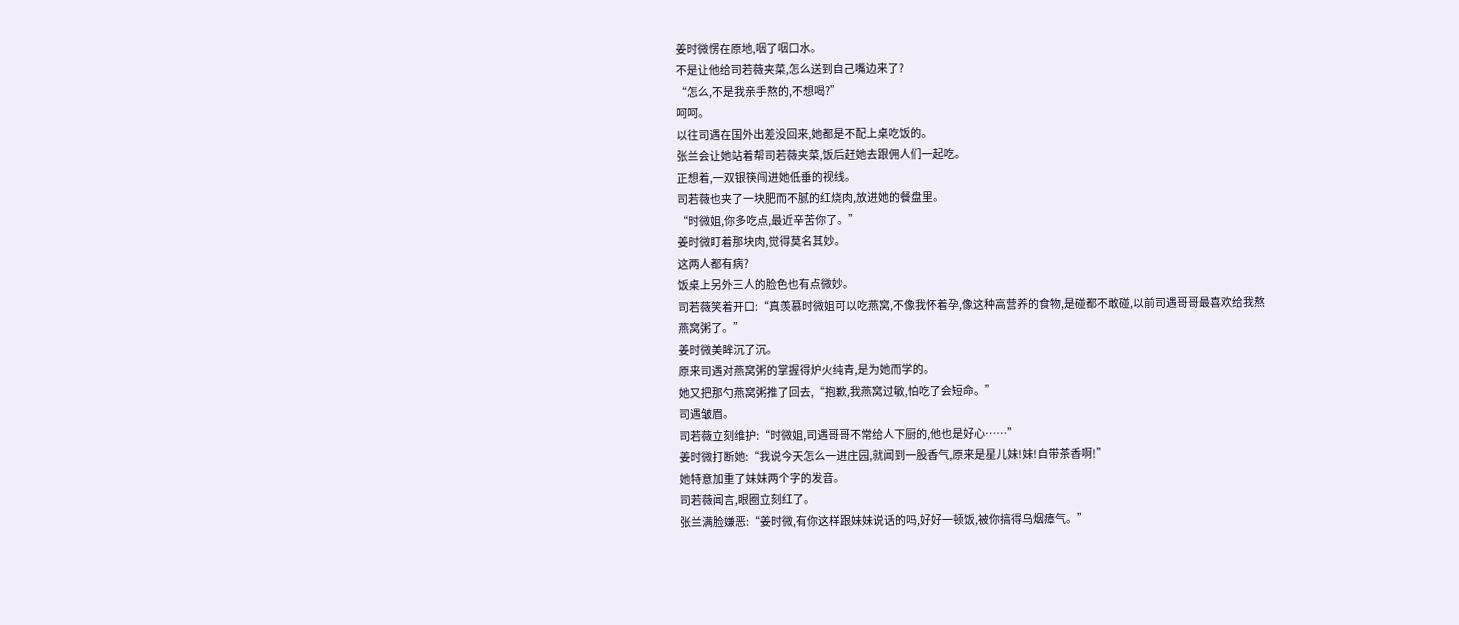姜时微愣在原地,咽了咽口水。
不是让他给司若薇夹菜,怎么送到自己嘴边来了?
“怎么,不是我亲手熬的,不想喝?”
呵呵。
以往司遇在国外出差没回来,她都是不配上桌吃饭的。
张兰会让她站着帮司若薇夹菜,饭后赶她去跟佣人们一起吃。
正想着,一双银筷闯进她低垂的视线。
司若薇也夹了一块肥而不腻的红烧肉,放进她的餐盘里。
“时微姐,你多吃点,最近辛苦你了。”
姜时微盯着那块肉,觉得莫名其妙。
这两人都有病?
饭桌上另外三人的脸色也有点微妙。
司若薇笑着开口:“真羡慕时微姐可以吃燕窝,不像我怀着孕,像这种高营养的食物,是碰都不敢碰,以前司遇哥哥最喜欢给我熬燕窝粥了。”
姜时微美眸沉了沉。
原来司遇对燕窝粥的掌握得炉火纯青,是为她而学的。
她又把那勺燕窝粥推了回去,“抱歉,我燕窝过敏,怕吃了会短命。”
司遇皱眉。
司若薇立刻维护:“时微姐,司遇哥哥不常给人下厨的,他也是好心……”
姜时微打断她:“我说今天怎么一进庄园,就闻到一股香气,原来是星儿妹!妹!自带茶香啊!”
她特意加重了妹妹两个字的发音。
司若薇闻言,眼圈立刻红了。
张兰满脸嫌恶:“姜时微,有你这样跟妹妹说话的吗,好好一顿饭,被你搞得乌烟瘴气。”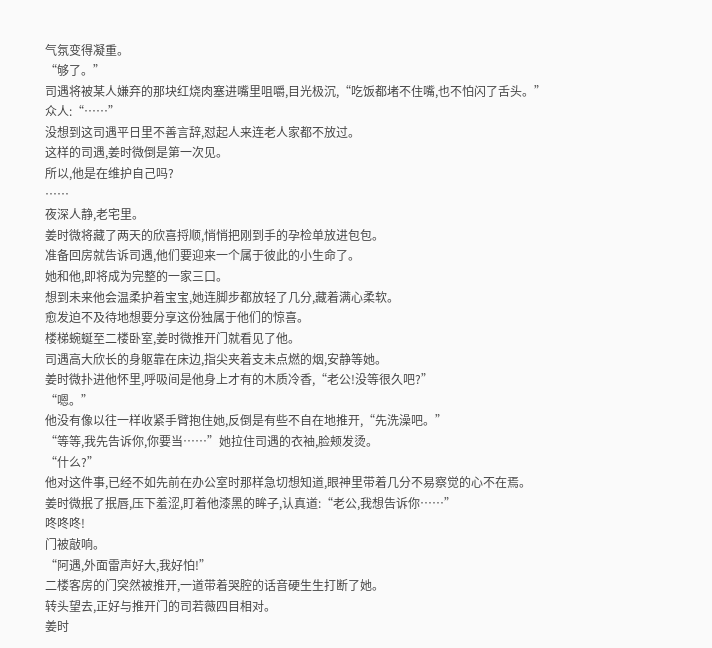气氛变得凝重。
“够了。”
司遇将被某人嫌弃的那块红烧肉塞进嘴里咀嚼,目光极沉,“吃饭都堵不住嘴,也不怕闪了舌头。”
众人:“……”
没想到这司遇平日里不善言辞,怼起人来连老人家都不放过。
这样的司遇,姜时微倒是第一次见。
所以,他是在维护自己吗?
……
夜深人静,老宅里。
姜时微将藏了两天的欣喜捋顺,悄悄把刚到手的孕检单放进包包。
准备回房就告诉司遇,他们要迎来一个属于彼此的小生命了。
她和他,即将成为完整的一家三口。
想到未来他会温柔护着宝宝,她连脚步都放轻了几分,藏着满心柔软。
愈发迫不及待地想要分享这份独属于他们的惊喜。
楼梯蜿蜒至二楼卧室,姜时微推开门就看见了他。
司遇高大欣长的身躯靠在床边,指尖夹着支未点燃的烟,安静等她。
姜时微扑进他怀里,呼吸间是他身上才有的木质冷香,“老公!没等很久吧?”
“嗯。”
他没有像以往一样收紧手臂抱住她,反倒是有些不自在地推开,“先洗澡吧。”
“等等,我先告诉你,你要当……”她拉住司遇的衣袖,脸颊发烫。
“什么?”
他对这件事,已经不如先前在办公室时那样急切想知道,眼神里带着几分不易察觉的心不在焉。
姜时微抿了抿唇,压下羞涩,盯着他漆黑的眸子,认真道:“老公,我想告诉你……”
咚咚咚!
门被敲响。
“阿遇,外面雷声好大,我好怕!”
二楼客房的门突然被推开,一道带着哭腔的话音硬生生打断了她。
转头望去,正好与推开门的司若薇四目相对。
姜时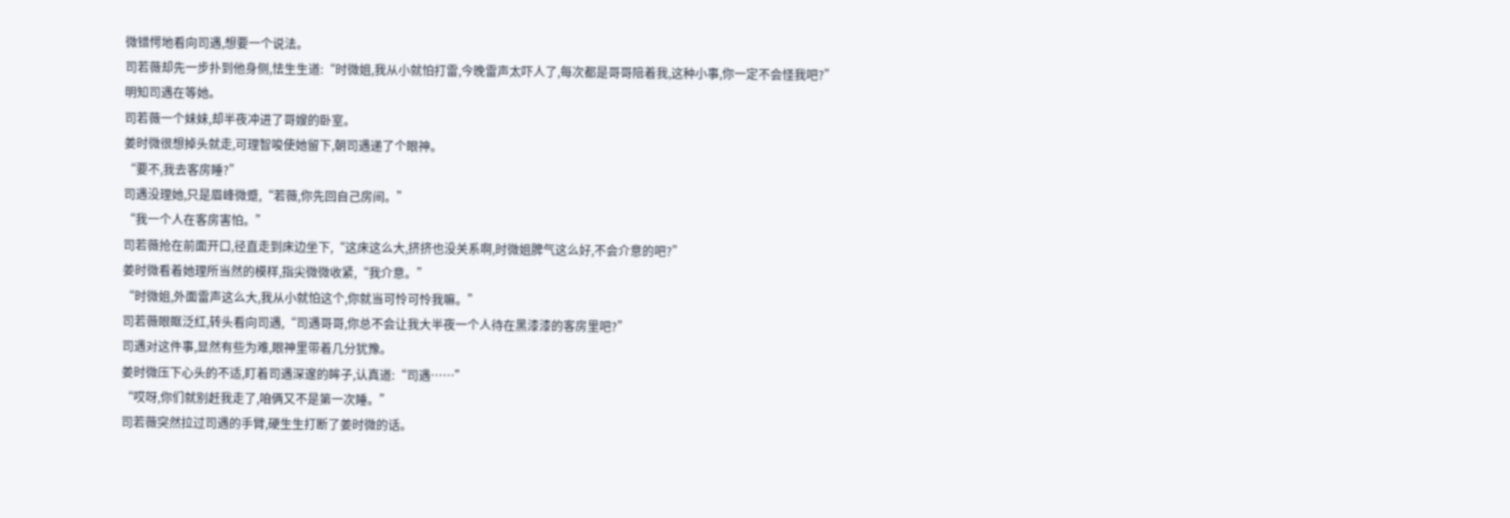微错愕地看向司遇,想要一个说法。
司若薇却先一步扑到他身侧,怯生生道:“时微姐,我从小就怕打雷,今晚雷声太吓人了,每次都是哥哥陪着我,这种小事,你一定不会怪我吧?”
明知司遇在等她。
司若薇一个妹妹,却半夜冲进了哥嫂的卧室。
姜时微很想掉头就走,可理智唆使她留下,朝司遇递了个眼神。
“要不,我去客房睡?”
司遇没理她,只是眉峰微蹙,“若薇,你先回自己房间。”
“我一个人在客房害怕。”
司若薇抢在前面开口,径直走到床边坐下,“这床这么大,挤挤也没关系啊,时微姐脾气这么好,不会介意的吧?”
姜时微看着她理所当然的模样,指尖微微收紧,“我介意。”
“时微姐,外面雷声这么大,我从小就怕这个,你就当可怜可怜我嘛。”
司若薇眼眶泛红,转头看向司遇,“司遇哥哥,你总不会让我大半夜一个人待在黑漆漆的客房里吧?”
司遇对这件事,显然有些为难,眼神里带着几分犹豫。
姜时微压下心头的不适,盯着司遇深邃的眸子,认真道:“司遇……”
“哎呀,你们就别赶我走了,咱俩又不是第一次睡。”
司若薇突然拉过司遇的手臂,硬生生打断了姜时微的话。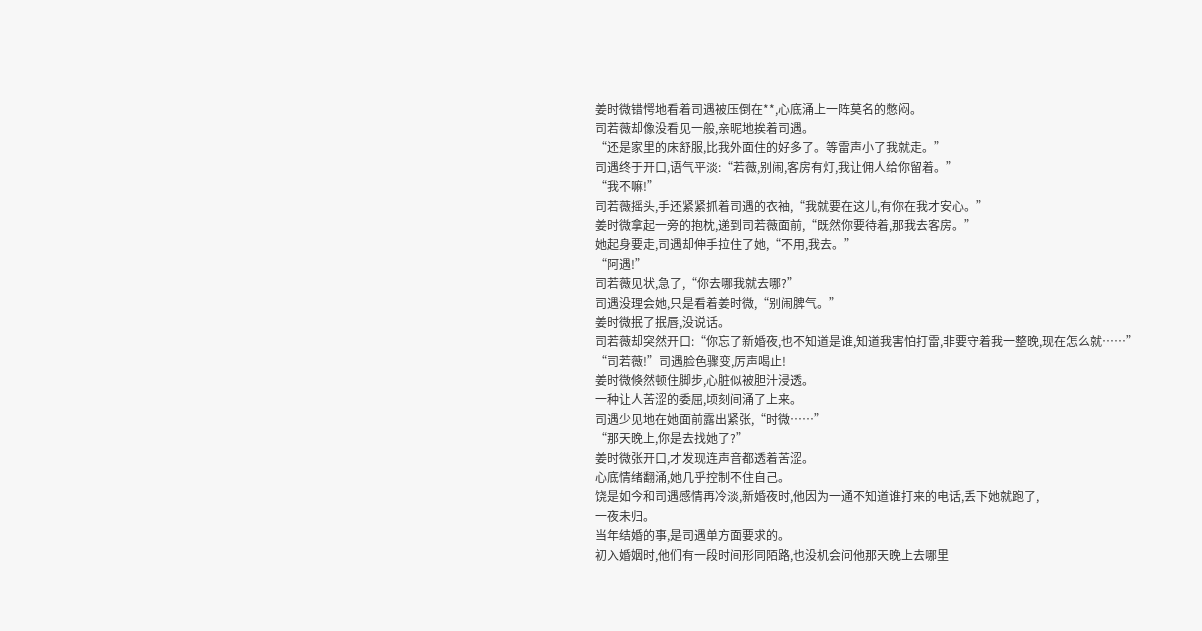姜时微错愕地看着司遇被压倒在**,心底涌上一阵莫名的憋闷。
司若薇却像没看见一般,亲昵地挨着司遇。
“还是家里的床舒服,比我外面住的好多了。等雷声小了我就走。”
司遇终于开口,语气平淡:“若薇,别闹,客房有灯,我让佣人给你留着。”
“我不嘛!”
司若薇摇头,手还紧紧抓着司遇的衣袖,“我就要在这儿,有你在我才安心。”
姜时微拿起一旁的抱枕,递到司若薇面前,“既然你要待着,那我去客房。”
她起身要走,司遇却伸手拉住了她,“不用,我去。”
“阿遇!”
司若薇见状,急了,“你去哪我就去哪?”
司遇没理会她,只是看着姜时微,“别闹脾气。”
姜时微抿了抿唇,没说话。
司若薇却突然开口:“你忘了新婚夜,也不知道是谁,知道我害怕打雷,非要守着我一整晚,现在怎么就……”
“司若薇!”司遇脸色骤变,厉声喝止!
姜时微倏然顿住脚步,心脏似被胆汁浸透。
一种让人苦涩的委屈,顷刻间涌了上来。
司遇少见地在她面前露出紧张,“时微……”
“那天晚上,你是去找她了?”
姜时微张开口,才发现连声音都透着苦涩。
心底情绪翻涌,她几乎控制不住自己。
饶是如今和司遇感情再冷淡,新婚夜时,他因为一通不知道谁打来的电话,丢下她就跑了,
一夜未归。
当年结婚的事,是司遇单方面要求的。
初入婚姻时,他们有一段时间形同陌路,也没机会问他那天晚上去哪里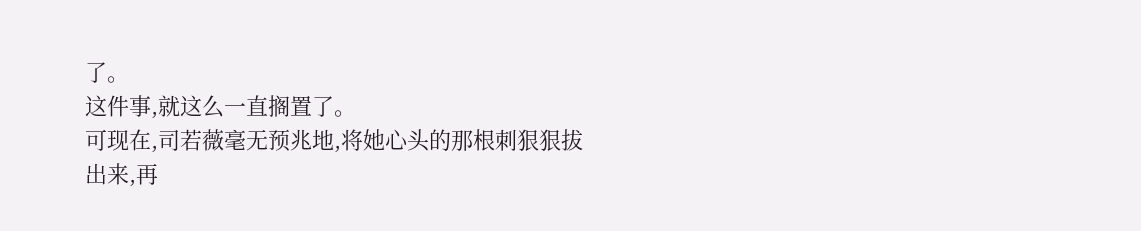了。
这件事,就这么一直搁置了。
可现在,司若薇毫无预兆地,将她心头的那根刺狠狠拔出来,再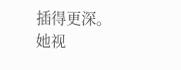插得更深。
她视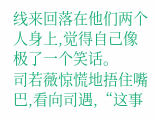线来回落在他们两个人身上,觉得自己像极了一个笑话。
司若薇惊慌地捂住嘴巴,看向司遇,“这事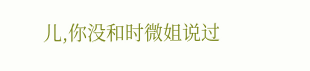儿,你没和时微姐说过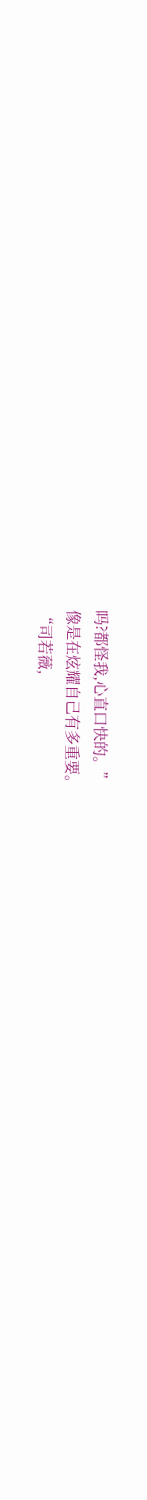吗?都怪我,心直口快的。”
像是在炫耀自己有多重要。
“司若薇,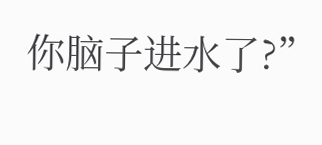你脑子进水了?”